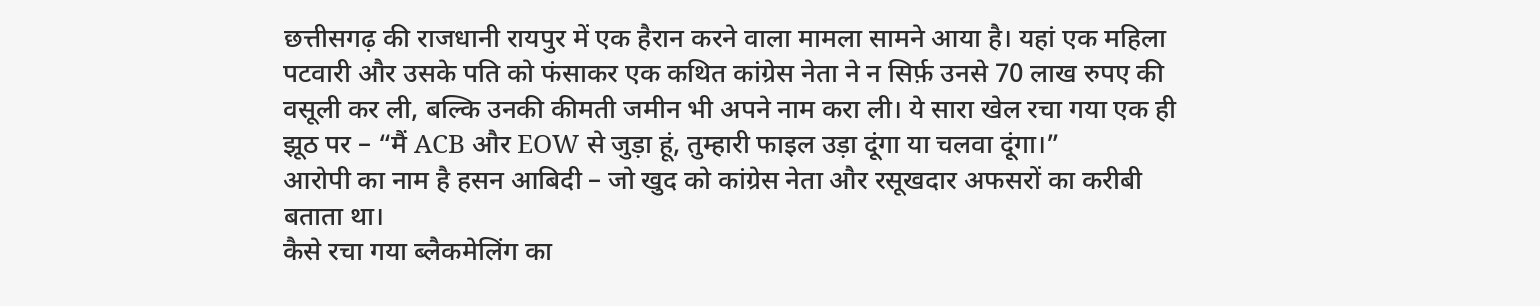छत्तीसगढ़ की राजधानी रायपुर में एक हैरान करने वाला मामला सामने आया है। यहां एक महिला पटवारी और उसके पति को फंसाकर एक कथित कांग्रेस नेता ने न सिर्फ़ उनसे 70 लाख रुपए की वसूली कर ली, बल्कि उनकी कीमती जमीन भी अपने नाम करा ली। ये सारा खेल रचा गया एक ही झूठ पर – “मैं ACB और EOW से जुड़ा हूं, तुम्हारी फाइल उड़ा दूंगा या चलवा दूंगा।”
आरोपी का नाम है हसन आबिदी – जो खुद को कांग्रेस नेता और रसूखदार अफसरों का करीबी बताता था।
कैसे रचा गया ब्लैकमेलिंग का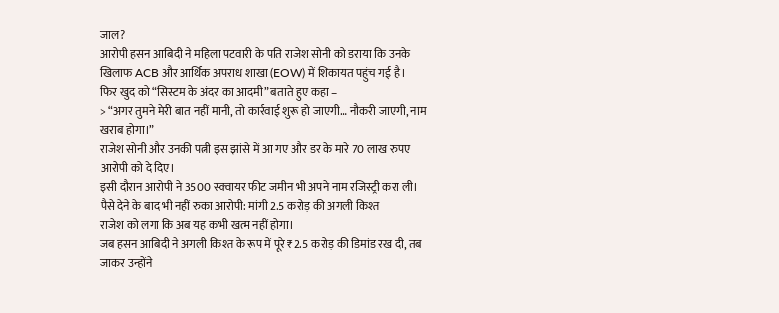जाल?
आरोपी हसन आबिदी ने महिला पटवारी के पति राजेश सोनी को डराया कि उनके खिलाफ ACB और आर्थिक अपराध शाखा (EOW) में शिकायत पहुंच गई है।
फिर खुद को “सिस्टम के अंदर का आदमी” बताते हुए कहा –
> “अगर तुमने मेरी बात नहीं मानी, तो कार्रवाई शुरू हो जाएगी… नौकरी जाएगी, नाम खराब होगा।”
राजेश सोनी और उनकी पत्नी इस झांसे में आ गए और डर के मारे 70 लाख रुपए आरोपी को दे दिए।
इसी दौरान आरोपी ने 3500 स्क्वायर फीट जमीन भी अपने नाम रजिस्ट्री करा ली।
पैसे देने के बाद भी नहीं रुका आरोपी: मांगी 2.5 करोड़ की अगली किश्त
राजेश को लगा कि अब यह कभी खत्म नहीं होगा।
जब हसन आबिदी ने अगली किश्त के रूप में पूरे ₹2.5 करोड़ की डिमांड रख दी, तब जाकर उन्होंने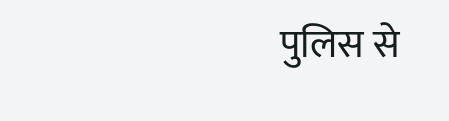पुलिस से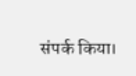संपर्क किया।